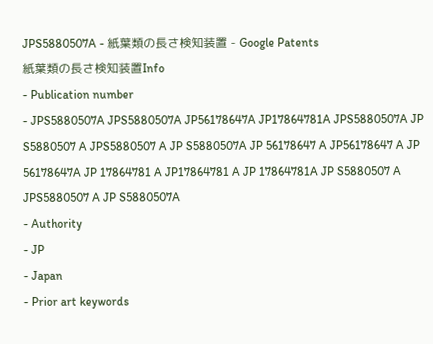JPS5880507A - 紙葉類の長さ検知装置 - Google Patents
紙葉類の長さ検知装置Info
- Publication number
- JPS5880507A JPS5880507A JP56178647A JP17864781A JPS5880507A JP S5880507 A JPS5880507 A JP S5880507A JP 56178647 A JP56178647 A JP 56178647A JP 17864781 A JP17864781 A JP 17864781A JP S5880507 A JPS5880507 A JP S5880507A
- Authority
- JP
- Japan
- Prior art keywords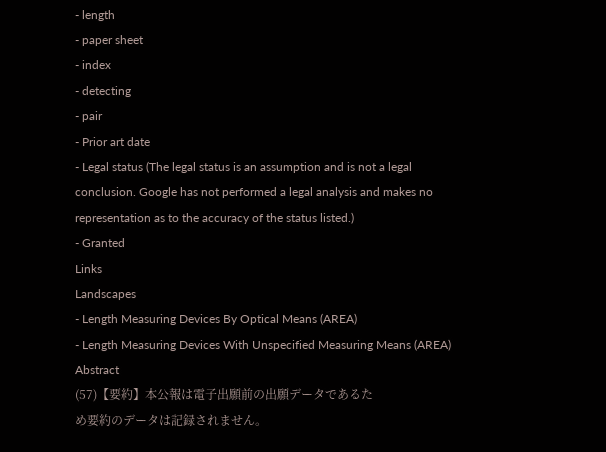- length
- paper sheet
- index
- detecting
- pair
- Prior art date
- Legal status (The legal status is an assumption and is not a legal conclusion. Google has not performed a legal analysis and makes no representation as to the accuracy of the status listed.)
- Granted
Links
Landscapes
- Length Measuring Devices By Optical Means (AREA)
- Length Measuring Devices With Unspecified Measuring Means (AREA)
Abstract
(57)【要約】本公報は電子出願前の出願データであるた
め要約のデータは記録されません。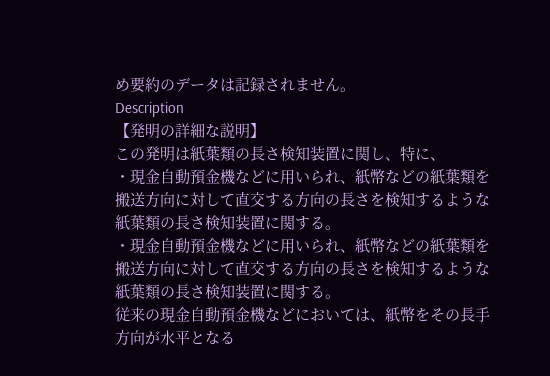め要約のデータは記録されません。
Description
【発明の詳細な説明】
この発明は紙葉類の長さ検知装置に関し、特に、
・現金自動預金機などに用いられ、紙幣などの紙葉類を
搬送方向に対して直交する方向の長さを検知するような
紙葉類の長さ検知装置に関する。
・現金自動預金機などに用いられ、紙幣などの紙葉類を
搬送方向に対して直交する方向の長さを検知するような
紙葉類の長さ検知装置に関する。
従来の現金自動預金機などにおいては、紙幣をその長手
方向が水平となる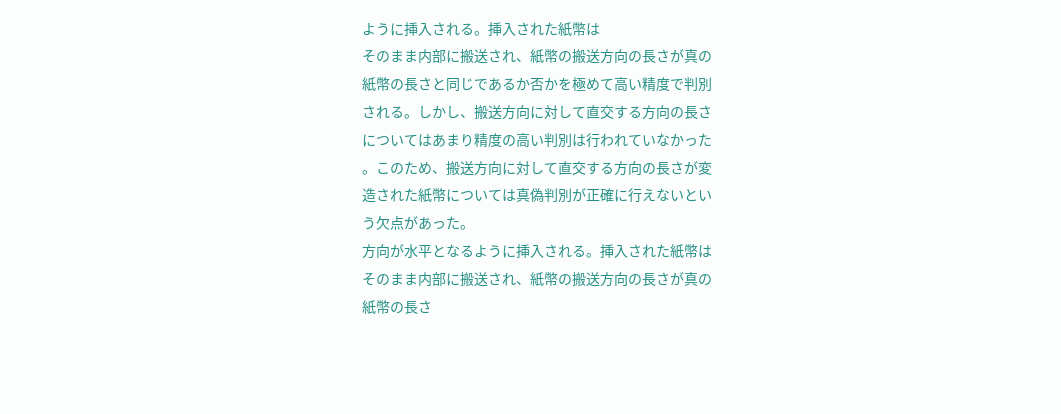ように挿入される。挿入された紙幣は
そのまま内部に搬送され、紙幣の搬送方向の長さが真の
紙幣の長さと同じであるか否かを極めて高い精度で判別
される。しかし、搬送方向に対して直交する方向の長さ
についてはあまり精度の高い判別は行われていなかった
。このため、搬送方向に対して直交する方向の長さが変
造された紙幣については真偽判別が正確に行えないとい
う欠点があった。
方向が水平となるように挿入される。挿入された紙幣は
そのまま内部に搬送され、紙幣の搬送方向の長さが真の
紙幣の長さ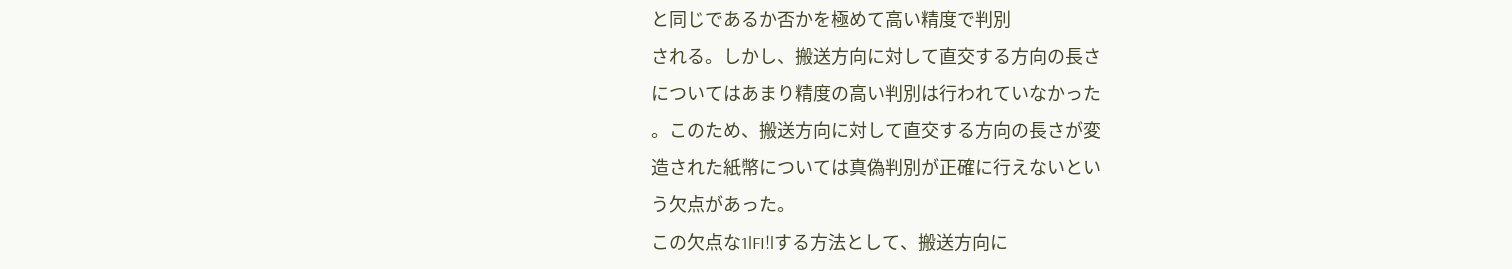と同じであるか否かを極めて高い精度で判別
される。しかし、搬送方向に対して直交する方向の長さ
についてはあまり精度の高い判別は行われていなかった
。このため、搬送方向に対して直交する方向の長さが変
造された紙幣については真偽判別が正確に行えないとい
う欠点があった。
この欠点な1lFI!lする方法として、搬送方向に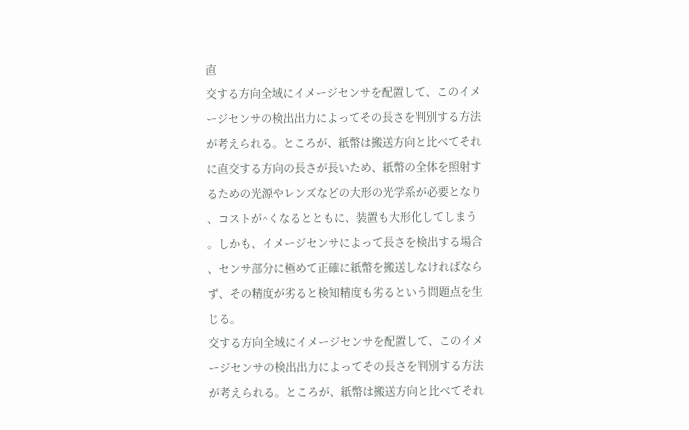直
交する方向全域にイメージセンサを配置して、このイメ
ージセンサの検出出力によってその長さを判別する方法
が考えられる。ところが、紙幣は搬送方向と比べてそれ
に直交する方向の長さが長いため、紙幣の全体を照射す
るための光源やレンズなどの大形の光学系が必要となり
、コストが^くなるとともに、装置も大形化してしまう
。しかも、イメージセンサによって長さを検出する場合
、センサ部分に極めて正確に紙幣を搬送しなければなら
ず、その精度が劣ると検知精度も劣るという問題点を生
じる。
交する方向全域にイメージセンサを配置して、このイメ
ージセンサの検出出力によってその長さを判別する方法
が考えられる。ところが、紙幣は搬送方向と比べてそれ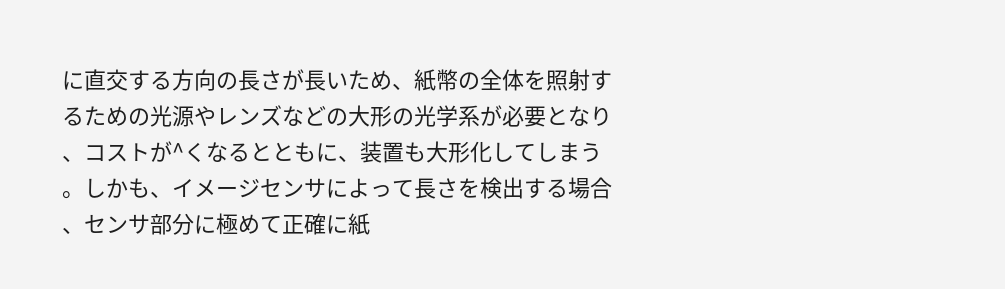に直交する方向の長さが長いため、紙幣の全体を照射す
るための光源やレンズなどの大形の光学系が必要となり
、コストが^くなるとともに、装置も大形化してしまう
。しかも、イメージセンサによって長さを検出する場合
、センサ部分に極めて正確に紙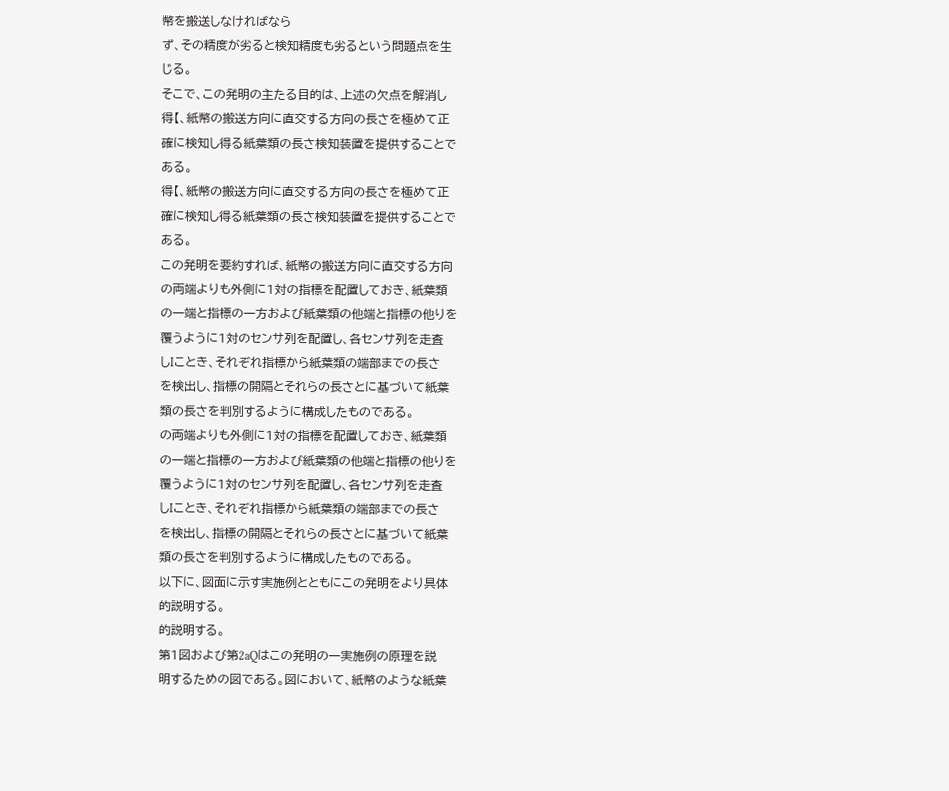幣を搬送しなければなら
ず、その精度が劣ると検知精度も劣るという問題点を生
じる。
そこで、この発明の主たる目的は、上述の欠点を解消し
得【、紙幣の搬送方向に直交する方向の長さを極めて正
確に検知し得る紙葉類の長さ検知装置を提供することで
ある。
得【、紙幣の搬送方向に直交する方向の長さを極めて正
確に検知し得る紙葉類の長さ検知装置を提供することで
ある。
この発明を要約すれば、紙幣の搬送方向に直交する方向
の両端よりも外側に1対の指標を配置しておき、紙葉類
の一端と指標の一方および紙葉類の他端と指標の他りを
覆うように1対のセンサ列を配置し、各センサ列を走査
しIことき、それぞれ指標から紙葉類の端部までの長さ
を検出し、指標の開隔とそれらの長さとに基づいて紙葉
類の長さを判別するように構成したものである。
の両端よりも外側に1対の指標を配置しておき、紙葉類
の一端と指標の一方および紙葉類の他端と指標の他りを
覆うように1対のセンサ列を配置し、各センサ列を走査
しIことき、それぞれ指標から紙葉類の端部までの長さ
を検出し、指標の開隔とそれらの長さとに基づいて紙葉
類の長さを判別するように構成したものである。
以下に、図面に示す実施例とともにこの発明をより具体
的説明する。
的説明する。
第1図および第2aQはこの発明の一実施例の原理を説
明するための図である。図において、紙幣のような紙葉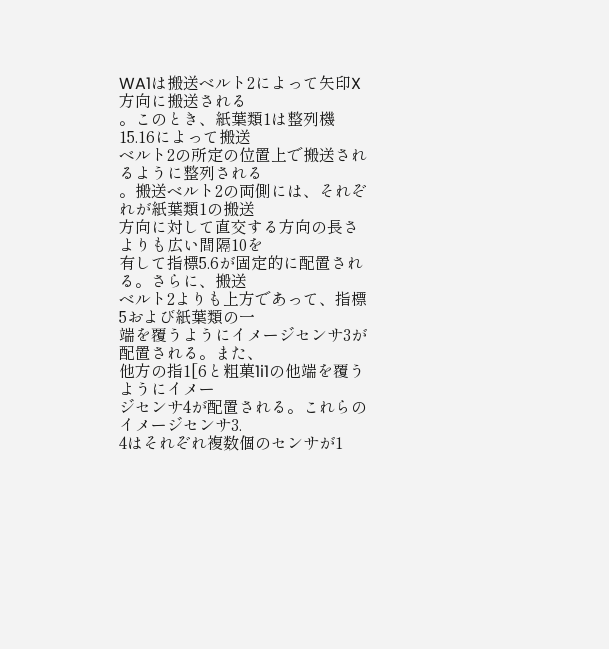WA1は搬送ベルト2によって矢印X方向に搬送される
。このとき、紙葉類1は整列機15.16によって搬送
ベルト2の所定の位置上で搬送されるように整列される
。搬送ベルト2の両側には、それぞれが紙葉類1の搬送
方向に対して直交する方向の長さよりも広い間隔10を
有して指標5.6が固定的に配置される。さらに、搬送
ベルト2よりも上方であって、指標5および紙葉類の一
端を覆うようにイメージセンサ3が配置される。また、
他方の指1[6と粗菓1i1の他端を覆うようにイメー
ジセンサ4が配置される。これらのイメージセンサ3.
4はそれぞれ複数個のセンサが1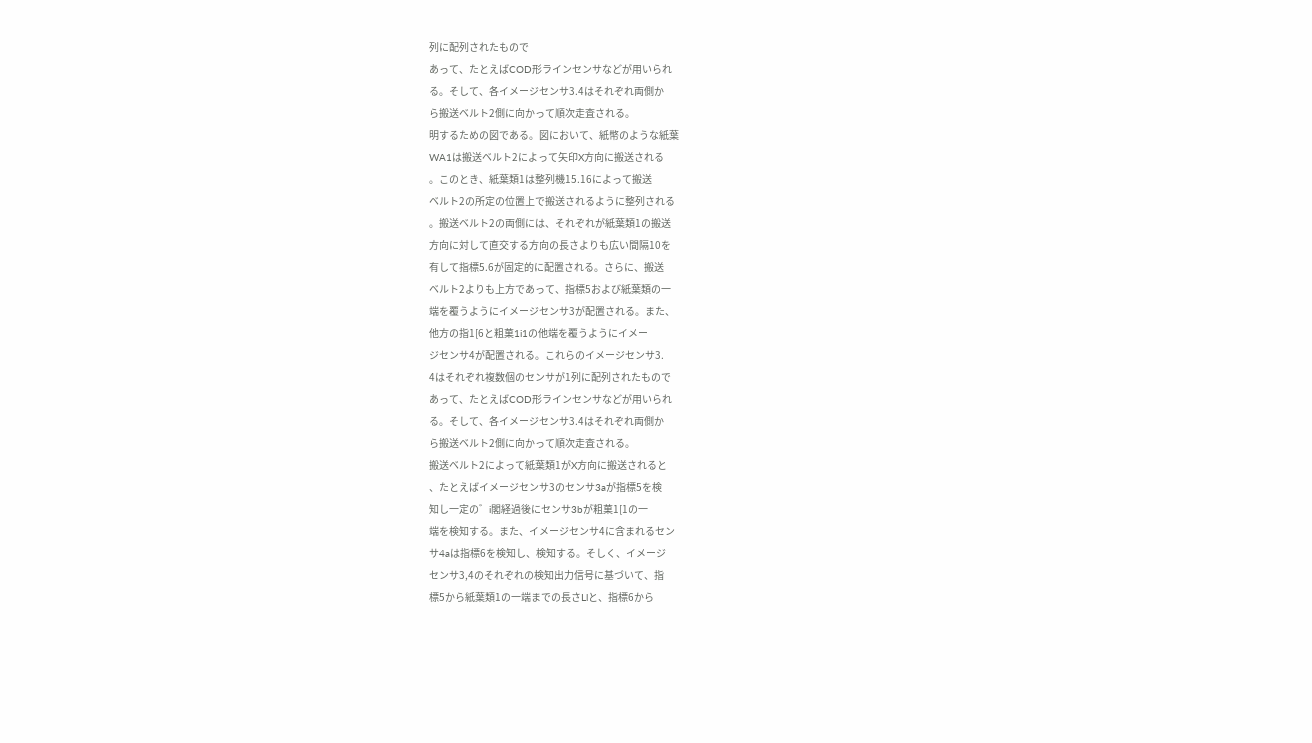列に配列されたもので
あって、たとえばCOD形ラインセンサなどが用いられ
る。そして、各イメージセンサ3.4はそれぞれ両側か
ら搬送ベルト2側に向かって順次走査される。
明するための図である。図において、紙幣のような紙葉
WA1は搬送ベルト2によって矢印X方向に搬送される
。このとき、紙葉類1は整列機15.16によって搬送
ベルト2の所定の位置上で搬送されるように整列される
。搬送ベルト2の両側には、それぞれが紙葉類1の搬送
方向に対して直交する方向の長さよりも広い間隔10を
有して指標5.6が固定的に配置される。さらに、搬送
ベルト2よりも上方であって、指標5および紙葉類の一
端を覆うようにイメージセンサ3が配置される。また、
他方の指1[6と粗菓1i1の他端を覆うようにイメー
ジセンサ4が配置される。これらのイメージセンサ3.
4はそれぞれ複数個のセンサが1列に配列されたもので
あって、たとえばCOD形ラインセンサなどが用いられ
る。そして、各イメージセンサ3.4はそれぞれ両側か
ら搬送ベルト2側に向かって順次走査される。
搬送ベルト2によって紙葉類1がX方向に搬送されると
、たとえばイメージセンサ3のセンサ3aが指標5を検
知し一定の゛i閣経過後にセンサ3bが粗菓1[1の一
端を検知する。また、イメージセンサ4に含まれるセン
サ4aは指標6を検知し、検知する。そしく、イメージ
センサ3,4のそれぞれの検知出力信号に基づいて、指
標5から紙葉類1の一端までの長さLlと、指標6から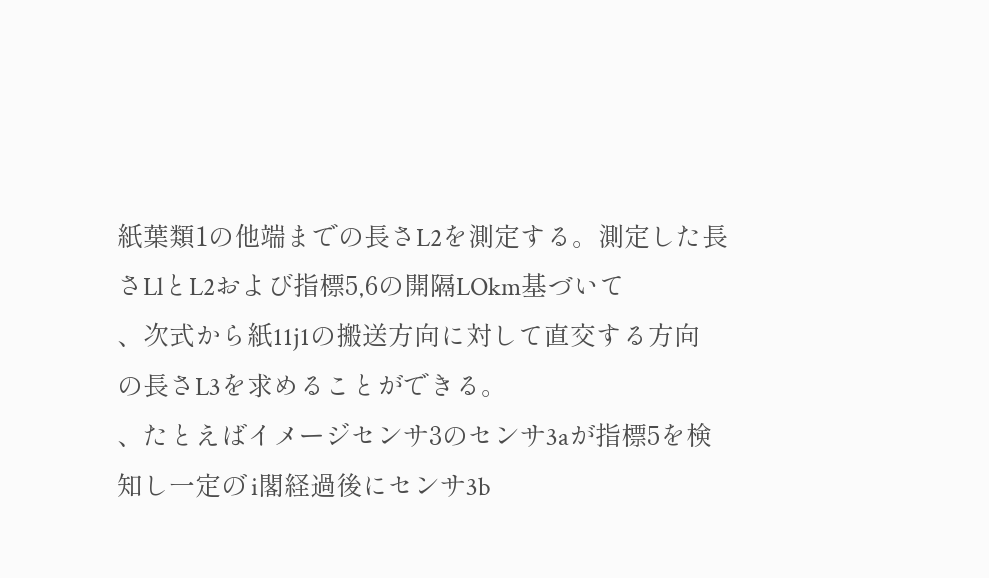紙葉類1の他端までの長さL2を測定する。測定した長
さLlとL2および指標5,6の開隔LOkm基づいて
、次式から紙11j1の搬送方向に対して直交する方向
の長さL3を求めることができる。
、たとえばイメージセンサ3のセンサ3aが指標5を検
知し一定の゛i閣経過後にセンサ3b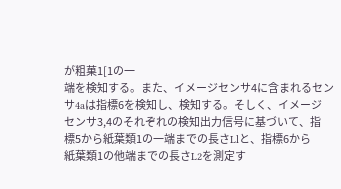が粗菓1[1の一
端を検知する。また、イメージセンサ4に含まれるセン
サ4aは指標6を検知し、検知する。そしく、イメージ
センサ3,4のそれぞれの検知出力信号に基づいて、指
標5から紙葉類1の一端までの長さLlと、指標6から
紙葉類1の他端までの長さL2を測定す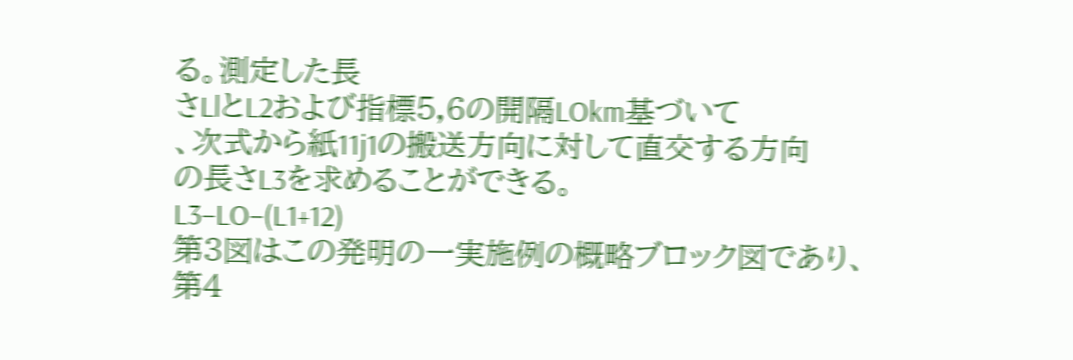る。測定した長
さLlとL2および指標5,6の開隔LOkm基づいて
、次式から紙11j1の搬送方向に対して直交する方向
の長さL3を求めることができる。
L3−LO−(L1+12)
第3図はこの発明の一実施例の概略ブロック図であり、
第4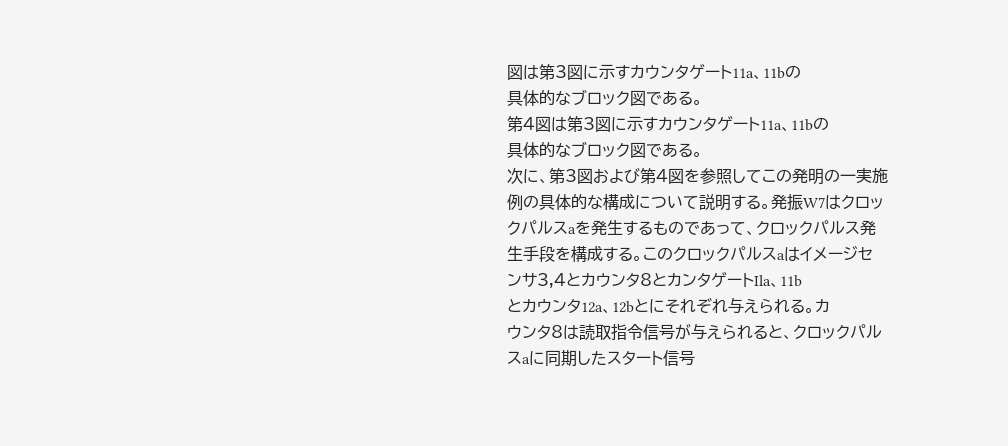図は第3図に示すカウンタゲート11a、11bの
具体的なブロック図である。
第4図は第3図に示すカウンタゲート11a、11bの
具体的なブロック図である。
次に、第3図および第4図を参照してこの発明の一実施
例の具体的な構成について説明する。発振W7はクロッ
クパルスaを発生するものであって、クロックパルス発
生手段を構成する。このクロックパルスaはイメージセ
ンサ3,4とカウンタ8とカンタゲートIla、11b
とカウンタ12a、12bとにそれぞれ与えられる。カ
ウンタ8は読取指令信号が与えられると、クロックパル
スaに同期したスタート信号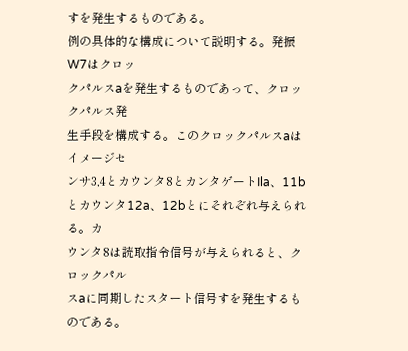すを発生するものである。
例の具体的な構成について説明する。発振W7はクロッ
クパルスaを発生するものであって、クロックパルス発
生手段を構成する。このクロックパルスaはイメージセ
ンサ3,4とカウンタ8とカンタゲートIla、11b
とカウンタ12a、12bとにそれぞれ与えられる。カ
ウンタ8は読取指令信号が与えられると、クロックパル
スaに同期したスタート信号すを発生するものである。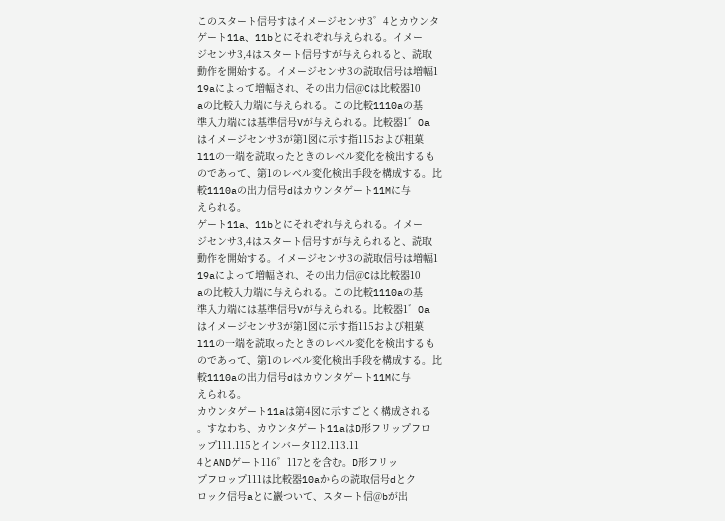このスタート信号すはイメージセンサ3゜4とカウンタ
ゲート11a、11bとにそれぞれ与えられる。イメー
ジセンサ3,4はスタート信号すが与えられると、読取
動作を開始する。イメージセンサ3の読取信号は増幅1
19aによって増幅され、その出力信@Cは比較器10
aの比較入力端に与えられる。この比較1110aの基
準入力端には基準信号Vが与えられる。比較器1゛Oa
はイメージセンサ3が第1図に示す指115および粗菓
l11の一端を読取ったときのレベル変化を検出するも
のであって、第1のレベル変化検出手段を構成する。比
較1110aの出力信号dはカウンタゲート11Mに与
えられる。
ゲート11a、11bとにそれぞれ与えられる。イメー
ジセンサ3,4はスタート信号すが与えられると、読取
動作を開始する。イメージセンサ3の読取信号は増幅1
19aによって増幅され、その出力信@Cは比較器10
aの比較入力端に与えられる。この比較1110aの基
準入力端には基準信号Vが与えられる。比較器1゛Oa
はイメージセンサ3が第1図に示す指115および粗菓
l11の一端を読取ったときのレベル変化を検出するも
のであって、第1のレベル変化検出手段を構成する。比
較1110aの出力信号dはカウンタゲート11Mに与
えられる。
カウンタゲート11aは第4図に示すごとく構成される
。すなわち、カウンタゲート11aはD形フリップフロ
ップ111.115とインバータ112.113.11
4とANDゲート116゜117とを含む。D形フリッ
プフロップ111は比較器10aからの読取信号dとク
ロック信号aとに巖ついて、スタート信@bが出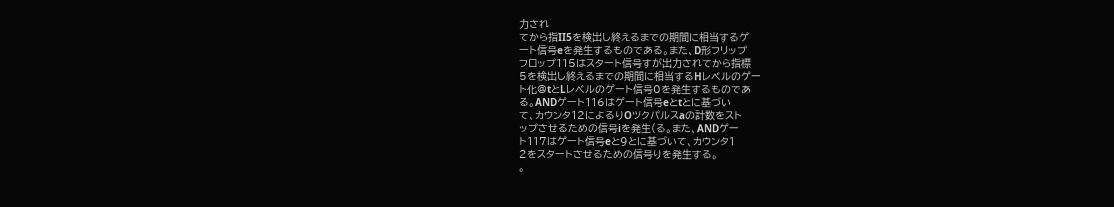力され
てから指II5を検出し終えるまでの期間に相当するゲ
ート信号eを発生するものである。また、D形フリップ
フロップ115はスタート信号すが出力されてから指標
5を検出し終えるまでの期間に相当するHレベルのゲー
ト化@tとLレベルのゲート信号0を発生するものであ
る。ANDゲート116はゲート信号eとtとに基づい
て、カウンタ12によるりOツクパルスaの計数をスト
ップさせるための信号iを発生(る。また、ANDゲー
ト117はゲート信号eと9とに基づいて、カウンタ1
2をスタートさせるための信号りを発生する。
。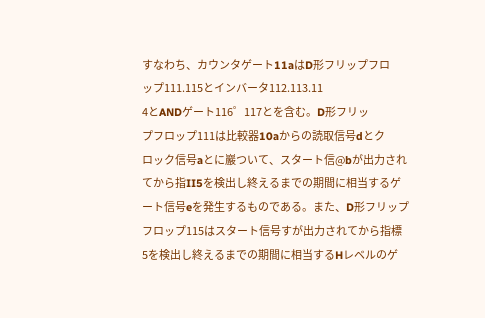すなわち、カウンタゲート11aはD形フリップフロ
ップ111.115とインバータ112.113.11
4とANDゲート116゜117とを含む。D形フリッ
プフロップ111は比較器10aからの読取信号dとク
ロック信号aとに巖ついて、スタート信@bが出力され
てから指II5を検出し終えるまでの期間に相当するゲ
ート信号eを発生するものである。また、D形フリップ
フロップ115はスタート信号すが出力されてから指標
5を検出し終えるまでの期間に相当するHレベルのゲ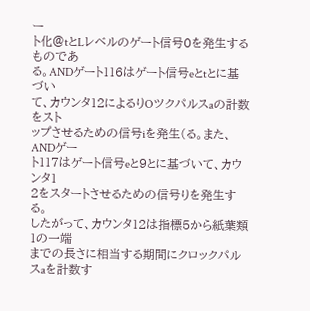ー
ト化@tとLレベルのゲート信号0を発生するものであ
る。ANDゲート116はゲート信号eとtとに基づい
て、カウンタ12によるりOツクパルスaの計数をスト
ップさせるための信号iを発生(る。また、ANDゲー
ト117はゲート信号eと9とに基づいて、カウンタ1
2をスタートさせるための信号りを発生する。
したがって、カウンタ12は指標5から紙葉類1の一端
までの長さに相当する期間にクロックパルスaを計数す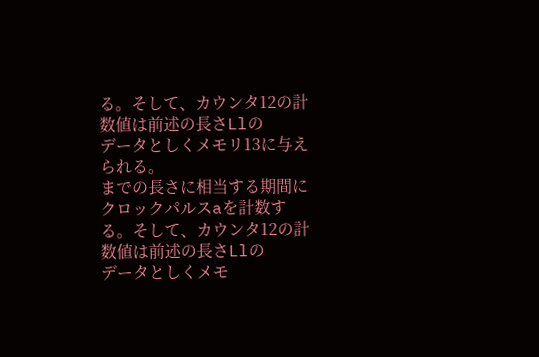る。そして、カウンタ12の計数値は前述の長さLlの
データとしくメモリ13に与えられる。
までの長さに相当する期間にクロックパルスaを計数す
る。そして、カウンタ12の計数値は前述の長さLlの
データとしくメモ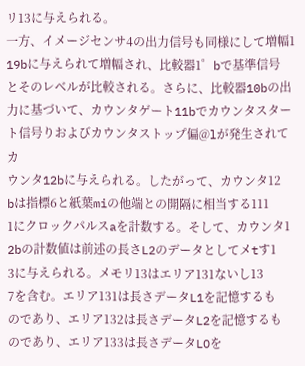リ13に与えられる。
一方、イメージセンサ4の出力信号も同様にして増幅1
19bに与えられて増幅され、比較器1゜bで基準信号
とそのレベルが比較される。さらに、比較器10bの出
力に基づいて、カウンタゲート11bでカウンタスター
ト信号りおよびカウンタストップ偏@lが発生されてカ
ウンタ12bに与えられる。したがって、カウンタ12
bは指標6と紙葉miの他端との開隔に相当する111
1にクロックパルスaを計数する。そして、カウンタ1
2bの計数値は前述の長さL2のデータとしてメtす1
3に与えられる。メモリ13はエリア131ないし13
7を含む。エリア131は長さデータL1を記憶するも
のであり、エリア132は長さデータL2を記憶するも
のであり、エリア133は長さデータLOを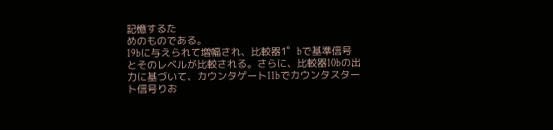記憶するた
めのものである。
19bに与えられて増幅され、比較器1゜bで基準信号
とそのレベルが比較される。さらに、比較器10bの出
力に基づいて、カウンタゲート11bでカウンタスター
ト信号りお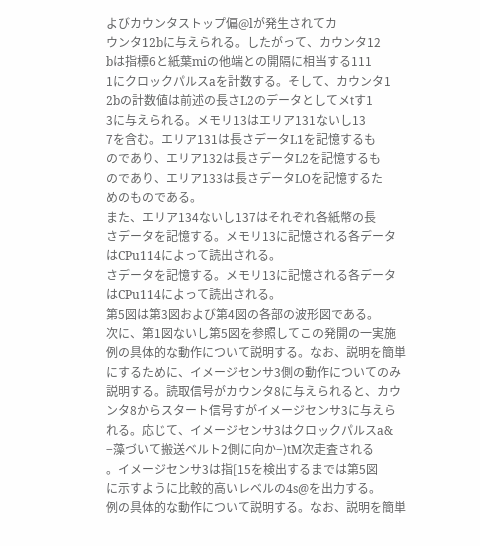よびカウンタストップ偏@lが発生されてカ
ウンタ12bに与えられる。したがって、カウンタ12
bは指標6と紙葉miの他端との開隔に相当する111
1にクロックパルスaを計数する。そして、カウンタ1
2bの計数値は前述の長さL2のデータとしてメtす1
3に与えられる。メモリ13はエリア131ないし13
7を含む。エリア131は長さデータL1を記憶するも
のであり、エリア132は長さデータL2を記憶するも
のであり、エリア133は長さデータLOを記憶するた
めのものである。
また、エリア134ないし137はそれぞれ各紙幣の長
さデータを記憶する。メモリ13に記憶される各データ
はCPu114によって読出される。
さデータを記憶する。メモリ13に記憶される各データ
はCPu114によって読出される。
第5図は第3図および第4図の各部の波形図である。
次に、第1図ないし第5図を参照してこの発開の一実施
例の具体的な動作について説明する。なお、説明を簡単
にするために、イメージセンサ3側の動作についてのみ
説明する。読取信号がカウンタ8に与えられると、カウ
ンタ8からスタート信号すがイメージセンサ3に与えら
れる。応じて、イメージセンサ3はクロックパルスa&
−藻づいて搬送ベルト2側に向か−)tM次走査される
。イメージセンサ3は指[15を検出するまでは第5図
に示すように比較的高いレベルの4s@を出力する。
例の具体的な動作について説明する。なお、説明を簡単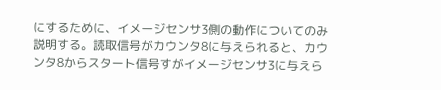にするために、イメージセンサ3側の動作についてのみ
説明する。読取信号がカウンタ8に与えられると、カウ
ンタ8からスタート信号すがイメージセンサ3に与えら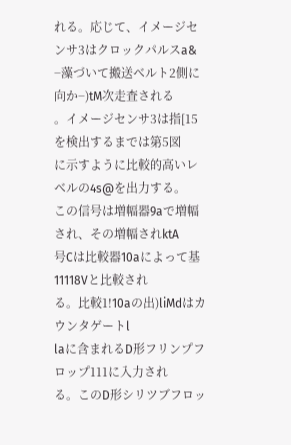れる。応じて、イメージセンサ3はクロックパルスa&
−藻づいて搬送ベルト2側に向か−)tM次走査される
。イメージセンサ3は指[15を検出するまでは第5図
に示すように比較的高いレベルの4s@を出力する。
この信号は増幅器9aで増幅され、その増幅されktA
号Cは比較器10aによって基11118Vと比較され
る。比較1!10aの出)liMdはカウンタゲートl
laに含まれるD形フリンプフロップ111に入力され
る。このD形シリツブフロッ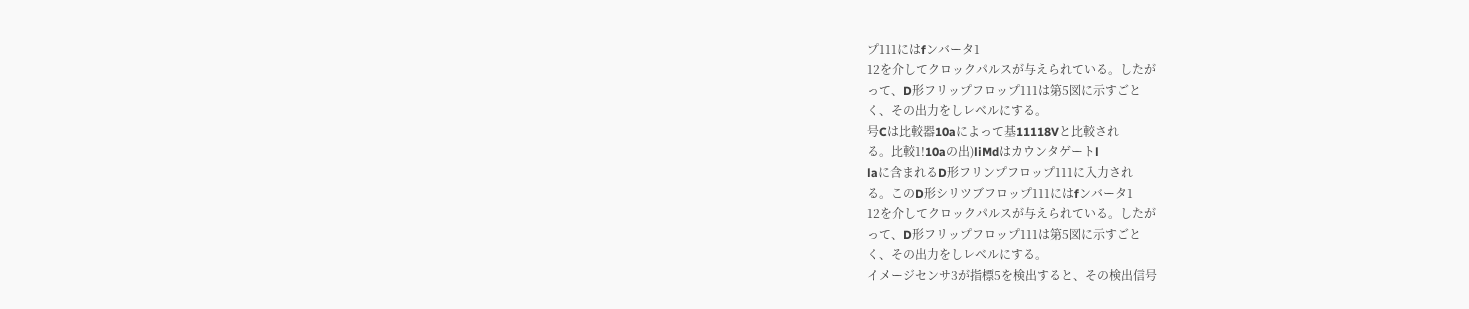プ111にはfンバータ1
12を介してクロックパルスが与えられている。したが
って、D形フリップフロップ111は第5図に示すごと
く、その出力をしレベルにする。
号Cは比較器10aによって基11118Vと比較され
る。比較1!10aの出)liMdはカウンタゲートl
laに含まれるD形フリンプフロップ111に入力され
る。このD形シリツブフロップ111にはfンバータ1
12を介してクロックパルスが与えられている。したが
って、D形フリップフロップ111は第5図に示すごと
く、その出力をしレベルにする。
イメージセンサ3が指標5を検出すると、その検出信号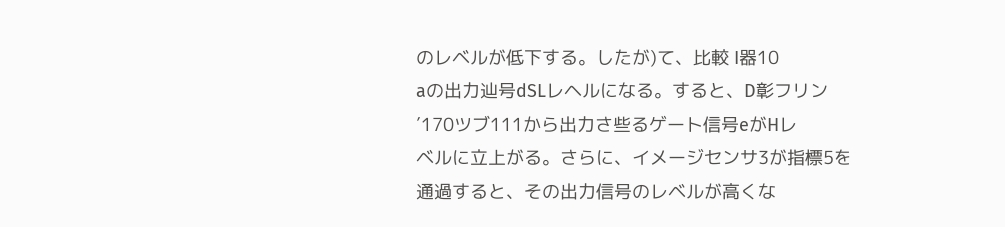のレベルが低下する。したが)て、比較 I器10
aの出力辿号dSLレヘルになる。すると、D彰フリン
′170ツブ111から出力さ些るゲート信号eがHレ
ベルに立上がる。さらに、イメージセンサ3が指標5を
通過すると、その出力信号のレベルが高くな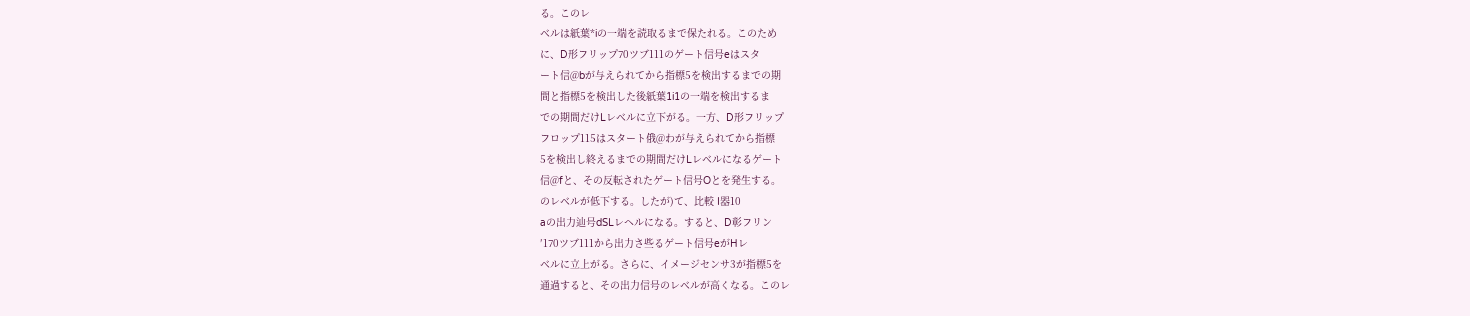る。このレ
ベルは紙葉*iの一端を読取るまで保たれる。このため
に、D形フリップ70ツブ111のゲート信号eはスタ
ート信@bが与えられてから指標5を検出するまでの期
間と指標5を検出した後紙葉1i1の一端を検出するま
での期間だけLレベルに立下がる。一方、D形フリップ
フロップ115はスタート俄@わが与えられてから指標
5を検出し終えるまでの期間だけLレベルになるゲート
信@fと、その反転されたゲート信号Oとを発生する。
のレベルが低下する。したが)て、比較 I器10
aの出力辿号dSLレヘルになる。すると、D彰フリン
′170ツブ111から出力さ些るゲート信号eがHレ
ベルに立上がる。さらに、イメージセンサ3が指標5を
通過すると、その出力信号のレベルが高くなる。このレ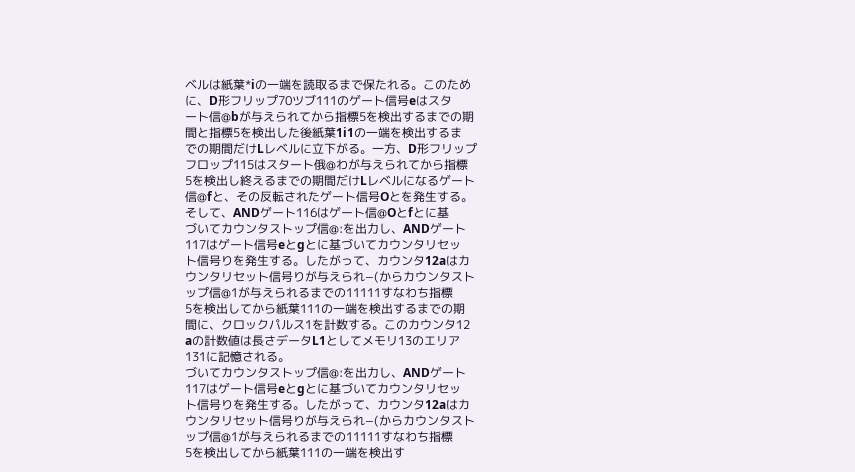ベルは紙葉*iの一端を読取るまで保たれる。このため
に、D形フリップ70ツブ111のゲート信号eはスタ
ート信@bが与えられてから指標5を検出するまでの期
間と指標5を検出した後紙葉1i1の一端を検出するま
での期間だけLレベルに立下がる。一方、D形フリップ
フロップ115はスタート俄@わが与えられてから指標
5を検出し終えるまでの期間だけLレベルになるゲート
信@fと、その反転されたゲート信号Oとを発生する。
そして、ANDゲート116はゲート信@Oとfとに基
づいてカウンタストップ信@:を出力し、ANDゲート
117はゲート信号eとgとに基づいてカウンタリセッ
ト信号りを発生する。したがって、カウンタ12aはカ
ウンタリセット信号りが与えられ−(からカウンタスト
ップ信@1が与えられるまでの11111すなわち指標
5を検出してから紙葉111の一端を検出するまでの期
間に、クロックパルス1を計数する。このカウンタ12
aの計数値は長さデータL1としてメモリ13のエリア
131に記憶される。
づいてカウンタストップ信@:を出力し、ANDゲート
117はゲート信号eとgとに基づいてカウンタリセッ
ト信号りを発生する。したがって、カウンタ12aはカ
ウンタリセット信号りが与えられ−(からカウンタスト
ップ信@1が与えられるまでの11111すなわち指標
5を検出してから紙葉111の一端を検出す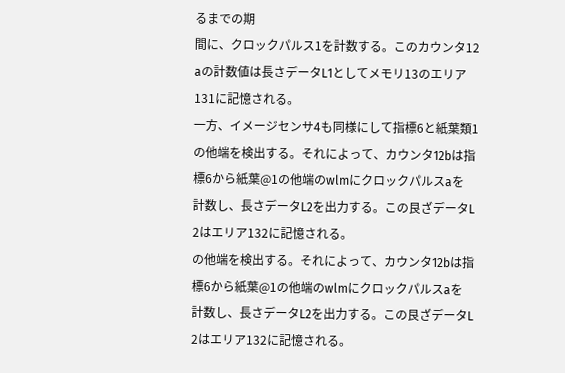るまでの期
間に、クロックパルス1を計数する。このカウンタ12
aの計数値は長さデータL1としてメモリ13のエリア
131に記憶される。
一方、イメージセンサ4も同様にして指標6と紙葉類1
の他端を検出する。それによって、カウンタ12bは指
標6から紙葉@1の他端のwlmにクロックパルスaを
計数し、長さデータL2を出力する。この艮ざデータL
2はエリア132に記憶される。
の他端を検出する。それによって、カウンタ12bは指
標6から紙葉@1の他端のwlmにクロックパルスaを
計数し、長さデータL2を出力する。この艮ざデータL
2はエリア132に記憶される。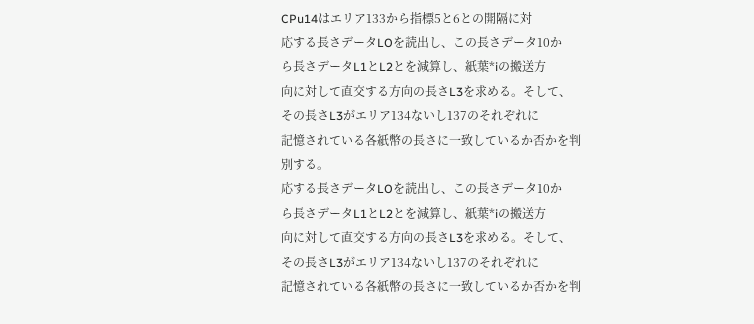CPu14はエリア133から指標5と6との開隔に対
応する長さデータLOを読出し、この長さデータ10か
ら長さデータL1とL2とを減算し、紙葉*iの搬送方
向に対して直交する方向の長さL3を求める。そして、
その長さL3がエリア134ないし137のそれぞれに
記憶されている各紙幣の長さに一致しているか否かを判
別する。
応する長さデータLOを読出し、この長さデータ10か
ら長さデータL1とL2とを減算し、紙葉*iの搬送方
向に対して直交する方向の長さL3を求める。そして、
その長さL3がエリア134ないし137のそれぞれに
記憶されている各紙幣の長さに一致しているか否かを判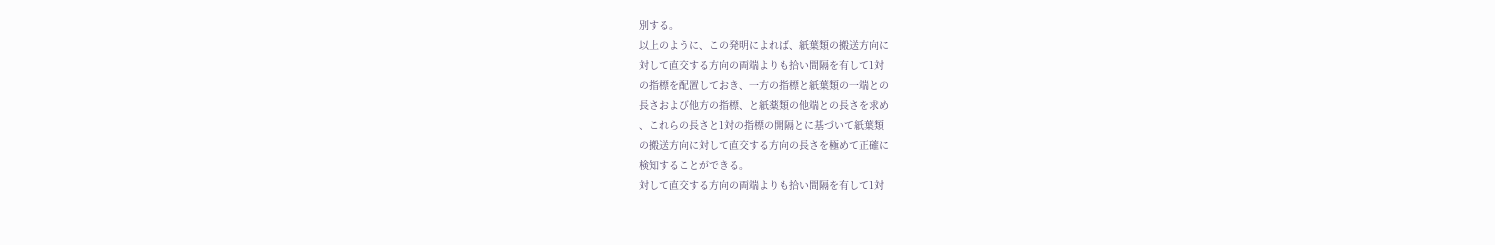別する。
以上のように、この発明によれば、紙葉類の搬送方向に
対して直交する方向の両端よりも拾い間隔を有して1対
の指標を配置しておき、一方の指標と紙葉類の一端との
長さおよび他方の指標、と紙薬類の他端との長さを求め
、これらの長さと1対の指標の開隔とに基づいて紙葉類
の搬送方向に対して直交する方向の長さを極めて正確に
検知することができる。
対して直交する方向の両端よりも拾い間隔を有して1対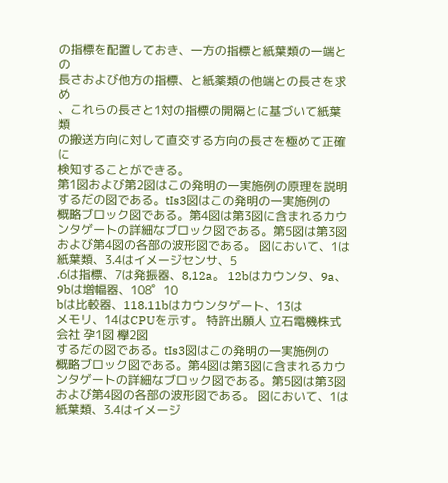の指標を配置しておき、一方の指標と紙葉類の一端との
長さおよび他方の指標、と紙薬類の他端との長さを求め
、これらの長さと1対の指標の開隔とに基づいて紙葉類
の搬送方向に対して直交する方向の長さを極めて正確に
検知することができる。
第1図および第2図はこの発明の一実施例の原理を説明
するだの図である。tIs3図はこの発明の一実施例の
概略ブロック図である。第4図は第3図に含まれるカウ
ンタゲートの詳細なブロック図である。第5図は第3図
および第4図の各部の波形図である。 図において、1は紙葉類、3.4はイメージセンサ、5
.6は指標、7は発振器、8,12a。 12bはカウンタ、9a、9bは増幅器、108゜10
bは比較器、118.11bはカウンタゲート、13は
メモリ、14はCPUを示す。 特許出願人 立石電機株式会社 孕1図 欅2図
するだの図である。tIs3図はこの発明の一実施例の
概略ブロック図である。第4図は第3図に含まれるカウ
ンタゲートの詳細なブロック図である。第5図は第3図
および第4図の各部の波形図である。 図において、1は紙葉類、3.4はイメージ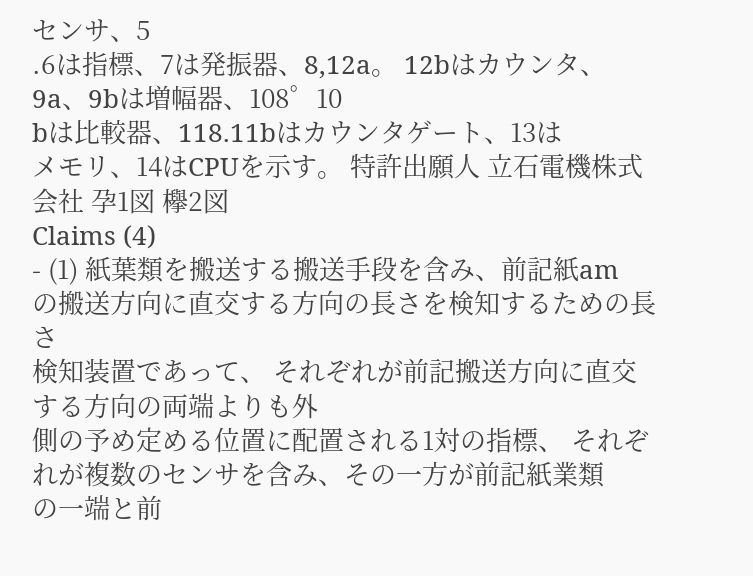センサ、5
.6は指標、7は発振器、8,12a。 12bはカウンタ、9a、9bは増幅器、108゜10
bは比較器、118.11bはカウンタゲート、13は
メモリ、14はCPUを示す。 特許出願人 立石電機株式会社 孕1図 欅2図
Claims (4)
- (1) 紙葉類を搬送する搬送手段を含み、前記紙am
の搬送方向に直交する方向の長さを検知するための長さ
検知装置であって、 それぞれが前記搬送方向に直交する方向の両端よりも外
側の予め定める位置に配置される1対の指標、 それぞれが複数のセンサを含み、その一方が前記紙業類
の一端と前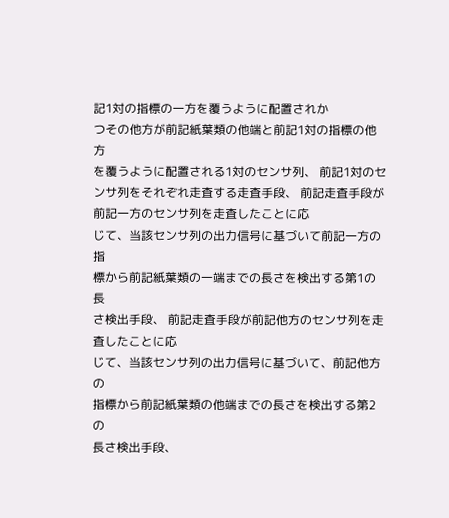記1対の指標の一方を覆うように配置されか
つその他方が前記紙葉類の他端と前記1対の指標の他方
を覆うように配置される1対のセンサ列、 前記1対のセンサ列をそれぞれ走査する走査手段、 前記走査手段が前記一方のセンサ列を走査したことに応
じて、当該センサ列の出力信号に基づいて前記一方の指
標から前記紙葉類の一端までの長さを検出する第1の長
さ検出手段、 前記走査手段が前記他方のセンサ列を走査したことに応
じて、当該センサ列の出力信号に基づいて、前記他方の
指標から前記紙葉類の他端までの長さを検出する第2の
長さ検出手段、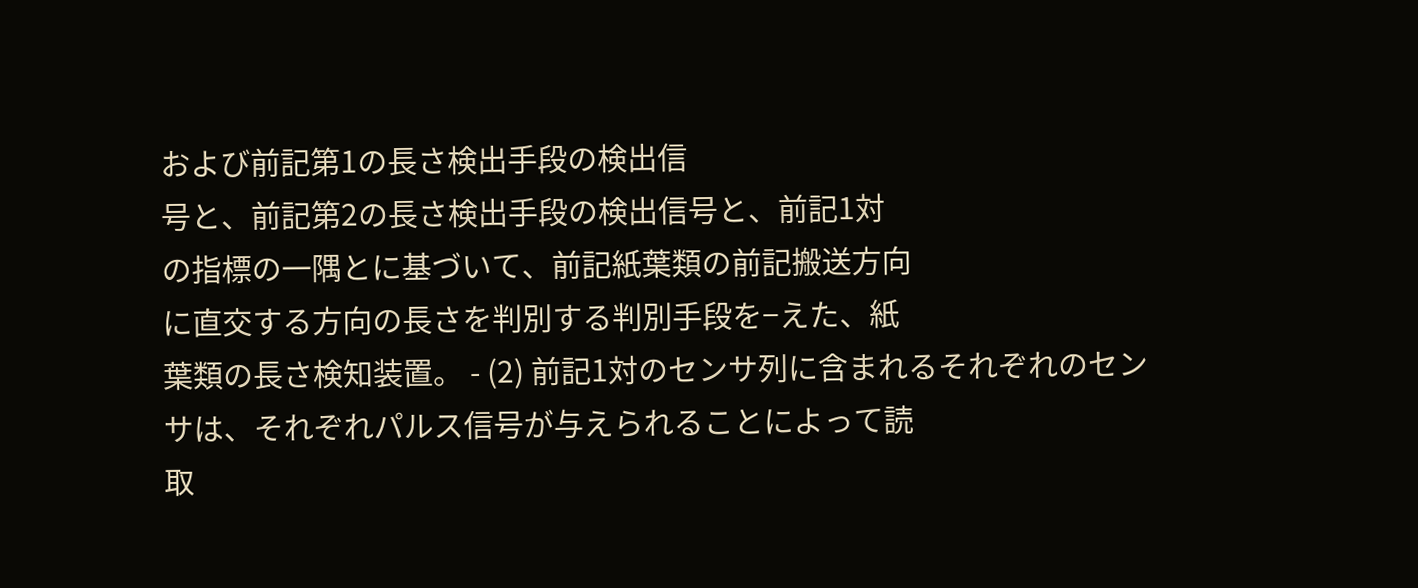および前記第1の長さ検出手段の検出信
号と、前記第2の長さ検出手段の検出信号と、前記1対
の指標の一隅とに基づいて、前記紙葉類の前記搬送方向
に直交する方向の長さを判別する判別手段を−えた、紙
葉類の長さ検知装置。 - (2) 前記1対のセンサ列に含まれるそれぞれのセン
サは、それぞれパルス信号が与えられることによって読
取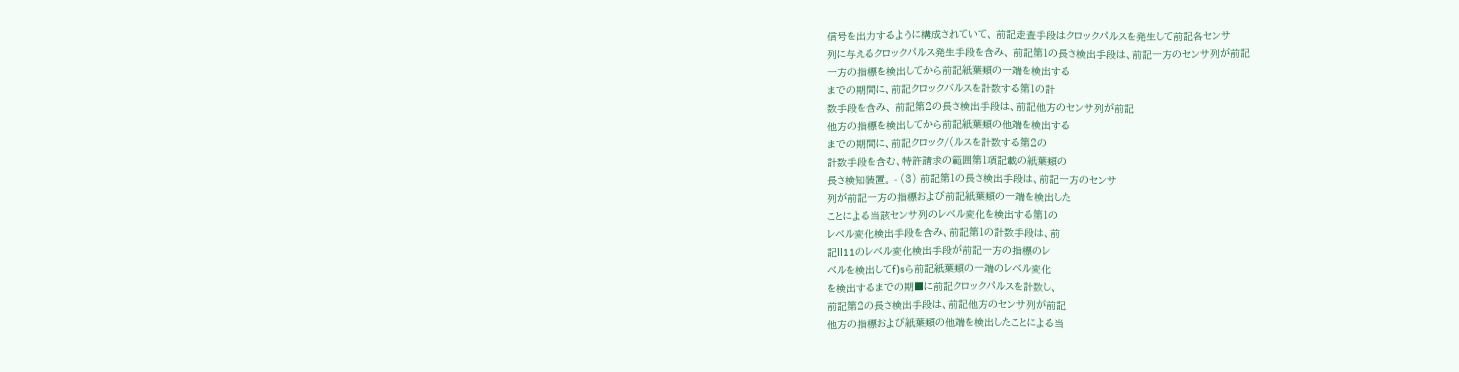信号を出力するように構成されていて、 前記走査手段はクロックパルスを発生して前記各センサ
列に与えるクロックパルス発生手段を含み、 前記第1の長さ検出手段は、前記一方のセンサ列が前記
一方の指標を検出してから前記紙葉類の一端を検出する
までの期間に、前記クロックバルスを計数する第1の計
数手段を含み、 前記第2の長さ検出手段は、前記他方のセンサ列が前記
他方の指標を検出してから前記紙葉類の他端を検出する
までの期間に、前記クロック/(ルスを計数する第2の
計数手段を含む、特許請求の範囲第1項記載の紙葉類の
長さ検知装置。 - (3) 前記第1の長さ検出手段は、前記一方のセンサ
列が前記一方の指標および前記紙葉類の一端を検出した
ことによる当該センサ列のレベル変化を検出する第1の
レベル変化検出手段を含み、前記第1の計数手段は、前
記ll11のレベル変化検出手段が前記一方の指標のレ
ベルを検出してf)sら前記紙葉類の一端のレベル変化
を検出するまでの期■に前記クロックパルスを計数し、
前記第2の長さ検出手段は、前記他方のセンサ列が前記
他方の指標および紙葉類の他端を検出したことによる当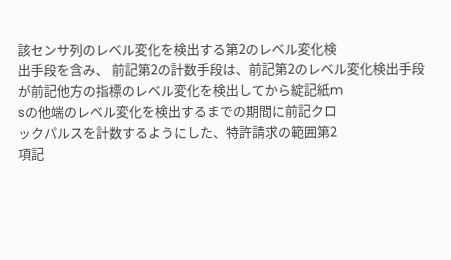該センサ列のレベル変化を検出する第2のレベル変化検
出手段を含み、 前記第2の計数手段は、前記第2のレベル変化検出手段
が前記他方の指標のレベル変化を検出してから綻記紙m
sの他端のレベル変化を検出するまでの期間に前記クロ
ックパルスを計数するようにした、特許請求の範囲第2
項記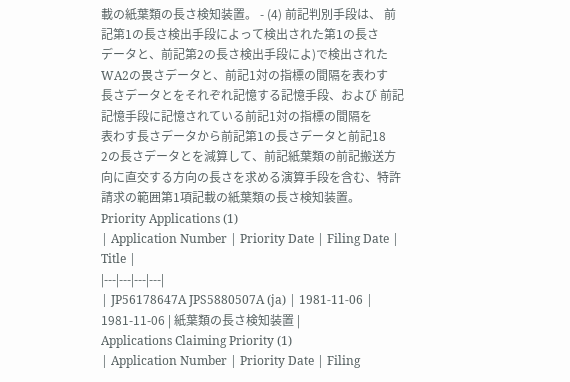載の紙葉類の長さ検知装置。 - (4) 前記判別手段は、 前記第1の長さ検出手段によって検出された第1の長さ
データと、前記第2の長さ検出手段によ)で検出された
WA2の畏さデータと、前記1対の指標の間隔を表わす
長さデータとをそれぞれ記憶する記憶手段、および 前記記憶手段に記憶されている前記1対の指標の間隔を
表わす長さデータから前記第1の長さデータと前記18
2の長さデータとを減算して、前記紙葉類の前記搬送方
向に直交する方向の長さを求める演算手段を含む、特許
請求の範囲第1項記載の紙葉類の長さ検知装置。
Priority Applications (1)
| Application Number | Priority Date | Filing Date | Title |
|---|---|---|---|
| JP56178647A JPS5880507A (ja) | 1981-11-06 | 1981-11-06 | 紙葉類の長さ検知装置 |
Applications Claiming Priority (1)
| Application Number | Priority Date | Filing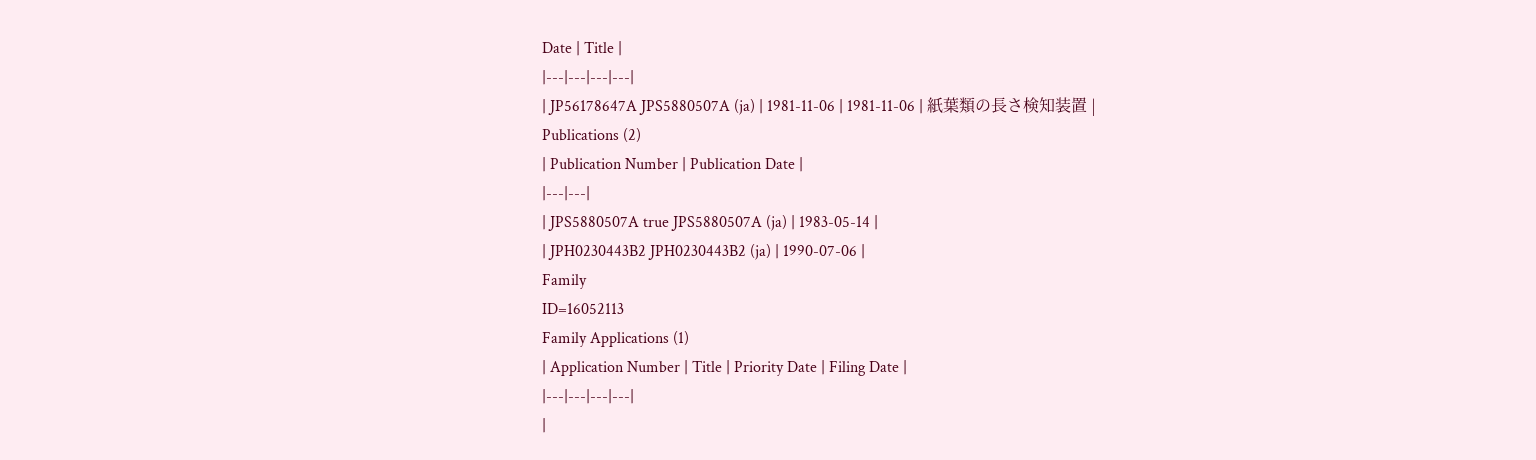Date | Title |
|---|---|---|---|
| JP56178647A JPS5880507A (ja) | 1981-11-06 | 1981-11-06 | 紙葉類の長さ検知装置 |
Publications (2)
| Publication Number | Publication Date |
|---|---|
| JPS5880507A true JPS5880507A (ja) | 1983-05-14 |
| JPH0230443B2 JPH0230443B2 (ja) | 1990-07-06 |
Family
ID=16052113
Family Applications (1)
| Application Number | Title | Priority Date | Filing Date |
|---|---|---|---|
|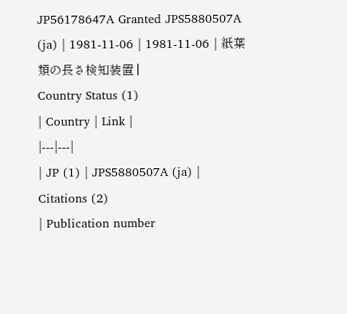JP56178647A Granted JPS5880507A (ja) | 1981-11-06 | 1981-11-06 | 紙葉類の長さ検知装置 |
Country Status (1)
| Country | Link |
|---|---|
| JP (1) | JPS5880507A (ja) |
Citations (2)
| Publication number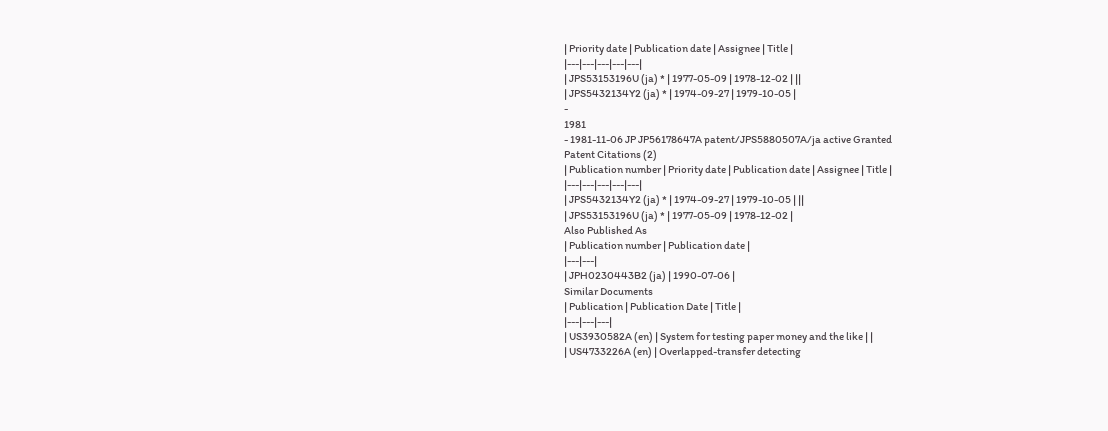| Priority date | Publication date | Assignee | Title |
|---|---|---|---|---|
| JPS53153196U (ja) * | 1977-05-09 | 1978-12-02 | ||
| JPS5432134Y2 (ja) * | 1974-09-27 | 1979-10-05 |
-
1981
- 1981-11-06 JP JP56178647A patent/JPS5880507A/ja active Granted
Patent Citations (2)
| Publication number | Priority date | Publication date | Assignee | Title |
|---|---|---|---|---|
| JPS5432134Y2 (ja) * | 1974-09-27 | 1979-10-05 | ||
| JPS53153196U (ja) * | 1977-05-09 | 1978-12-02 |
Also Published As
| Publication number | Publication date |
|---|---|
| JPH0230443B2 (ja) | 1990-07-06 |
Similar Documents
| Publication | Publication Date | Title |
|---|---|---|
| US3930582A (en) | System for testing paper money and the like | |
| US4733226A (en) | Overlapped-transfer detecting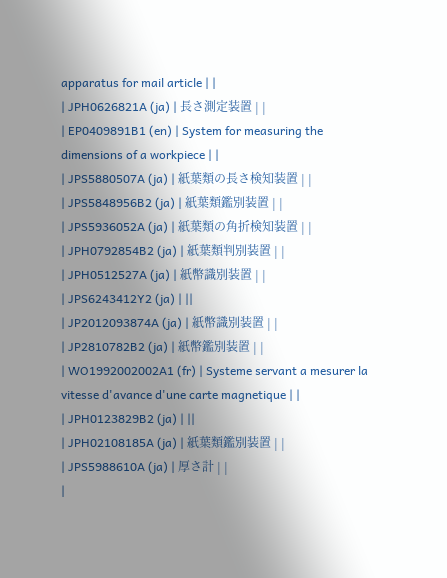apparatus for mail article | |
| JPH0626821A (ja) | 長さ測定装置 | |
| EP0409891B1 (en) | System for measuring the dimensions of a workpiece | |
| JPS5880507A (ja) | 紙葉類の長さ検知装置 | |
| JPS5848956B2 (ja) | 紙葉類鑑別装置 | |
| JPS5936052A (ja) | 紙葉類の角折検知装置 | |
| JPH0792854B2 (ja) | 紙葉類判別装置 | |
| JPH0512527A (ja) | 紙幣識別装置 | |
| JPS6243412Y2 (ja) | ||
| JP2012093874A (ja) | 紙幣識別装置 | |
| JP2810782B2 (ja) | 紙幣鑑別装置 | |
| WO1992002002A1 (fr) | Systeme servant a mesurer la vitesse d'avance d'une carte magnetique | |
| JPH0123829B2 (ja) | ||
| JPH02108185A (ja) | 紙葉類鑑別装置 | |
| JPS5988610A (ja) | 厚さ計 | |
|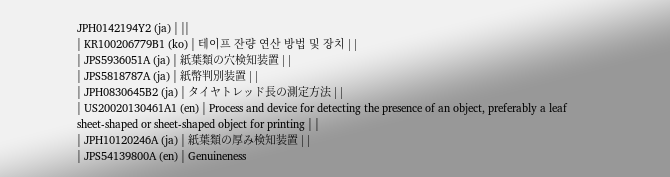JPH0142194Y2 (ja) | ||
| KR100206779B1 (ko) | 테이프 잔량 연산 방법 및 장치 | |
| JPS5936051A (ja) | 紙葉類の穴検知装置 | |
| JPS5818787A (ja) | 紙幣判別装置 | |
| JPH0830645B2 (ja) | タイヤトレッド長の測定方法 | |
| US20020130461A1 (en) | Process and device for detecting the presence of an object, preferably a leaf sheet-shaped or sheet-shaped object for printing | |
| JPH10120246A (ja) | 紙葉類の厚み検知装置 | |
| JPS54139800A (en) | Genuineness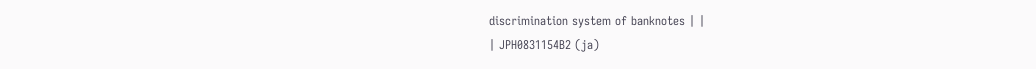discrimination system of banknotes | |
| JPH0831154B2 (ja)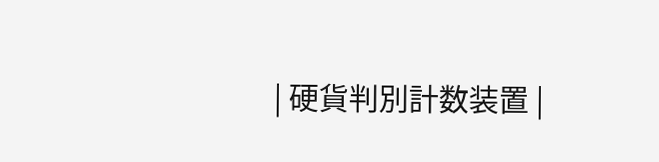| 硬貨判別計数装置 |